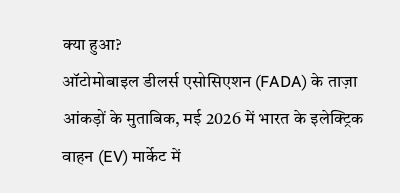क्या हुआ?
ऑटोमोबाइल डीलर्स एसोसिएशन (FADA) के ताज़ा आंकड़ों के मुताबिक, मई 2026 में भारत के इलेक्ट्रिक वाहन (EV) मार्केट में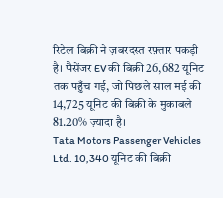रिटेल बिक्री ने ज़बरदस्त रफ़्तार पकड़ी है। पैसेंजर EV की बिक्री 26,682 यूनिट तक पहुँच गई, जो पिछले साल मई की 14,725 यूनिट की बिक्री के मुकाबले 81.20% ज़्यादा है।
Tata Motors Passenger Vehicles Ltd. 10,340 यूनिट की बिक्री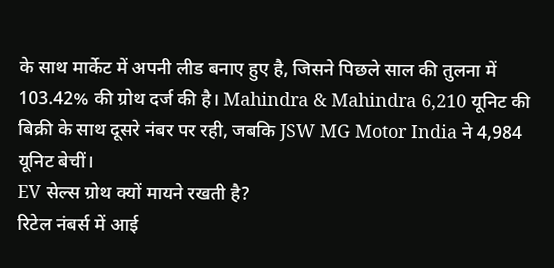के साथ मार्केट में अपनी लीड बनाए हुए है, जिसने पिछले साल की तुलना में 103.42% की ग्रोथ दर्ज की है। Mahindra & Mahindra 6,210 यूनिट की बिक्री के साथ दूसरे नंबर पर रही, जबकि JSW MG Motor India ने 4,984 यूनिट बेचीं।
EV सेल्स ग्रोथ क्यों मायने रखती है?
रिटेल नंबर्स में आई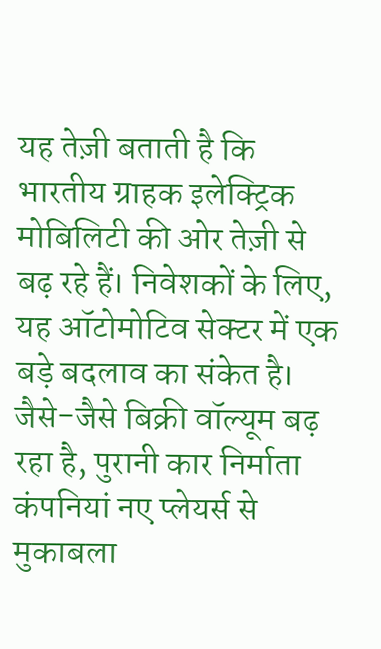यह तेज़ी बताती है कि भारतीय ग्राहक इलेक्ट्रिक मोबिलिटी की ओर तेज़ी से बढ़ रहे हैं। निवेशकों के लिए, यह ऑटोमोटिव सेक्टर में एक बड़े बदलाव का संकेत है। जैसे-जैसे बिक्री वॉल्यूम बढ़ रहा है, पुरानी कार निर्माता कंपनियां नए प्लेयर्स से मुकाबला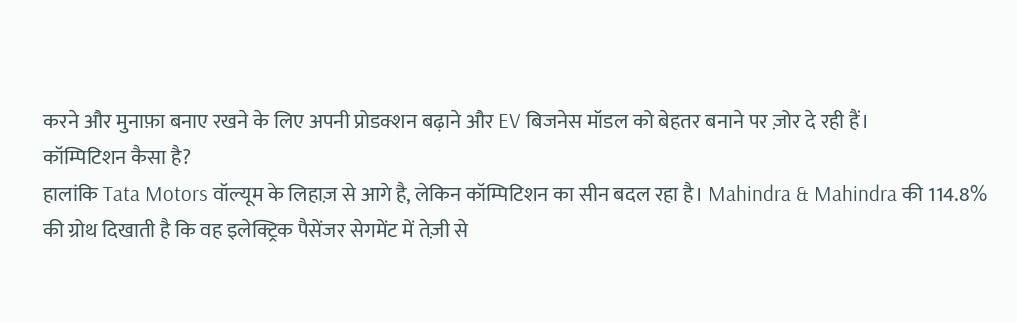करने और मुनाफ़ा बनाए रखने के लिए अपनी प्रोडक्शन बढ़ाने और EV बिजनेस मॉडल को बेहतर बनाने पर ज़ोर दे रही हैं।
कॉम्पिटिशन कैसा है?
हालांकि Tata Motors वॉल्यूम के लिहाज़ से आगे है, लेकिन कॉम्पिटिशन का सीन बदल रहा है। Mahindra & Mahindra की 114.8% की ग्रोथ दिखाती है कि वह इलेक्ट्रिक पैसेंजर सेगमेंट में तेज़ी से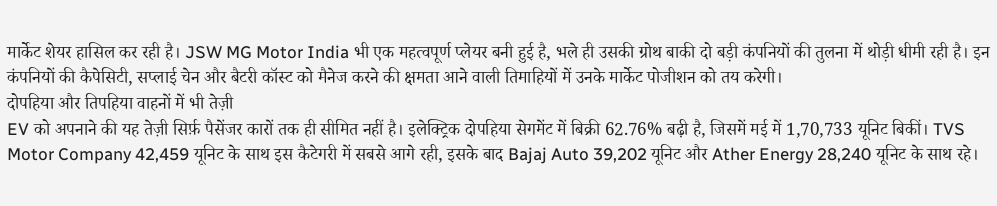मार्केट शेयर हासिल कर रही है। JSW MG Motor India भी एक महत्वपूर्ण प्लेयर बनी हुई है, भले ही उसकी ग्रोथ बाकी दो बड़ी कंपनियों की तुलना में थोड़ी धीमी रही है। इन कंपनियों की कैपेसिटी, सप्लाई चेन और बैटरी कॉस्ट को मैनेज करने की क्षमता आने वाली तिमाहियों में उनके मार्केट पोजीशन को तय करेगी।
दोपहिया और तिपहिया वाहनों में भी तेज़ी
EV को अपनाने की यह तेज़ी सिर्फ़ पैसेंजर कारों तक ही सीमित नहीं है। इलेक्ट्रिक दोपहिया सेगमेंट में बिक्री 62.76% बढ़ी है, जिसमें मई में 1,70,733 यूनिट बिकीं। TVS Motor Company 42,459 यूनिट के साथ इस कैटेगरी में सबसे आगे रही, इसके बाद Bajaj Auto 39,202 यूनिट और Ather Energy 28,240 यूनिट के साथ रहे।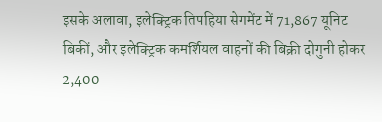इसके अलावा, इलेक्ट्रिक तिपहिया सेगमेंट में 71,867 यूनिट बिकीं, और इलेक्ट्रिक कमर्शियल वाहनों की बिक्री दोगुनी होकर 2,400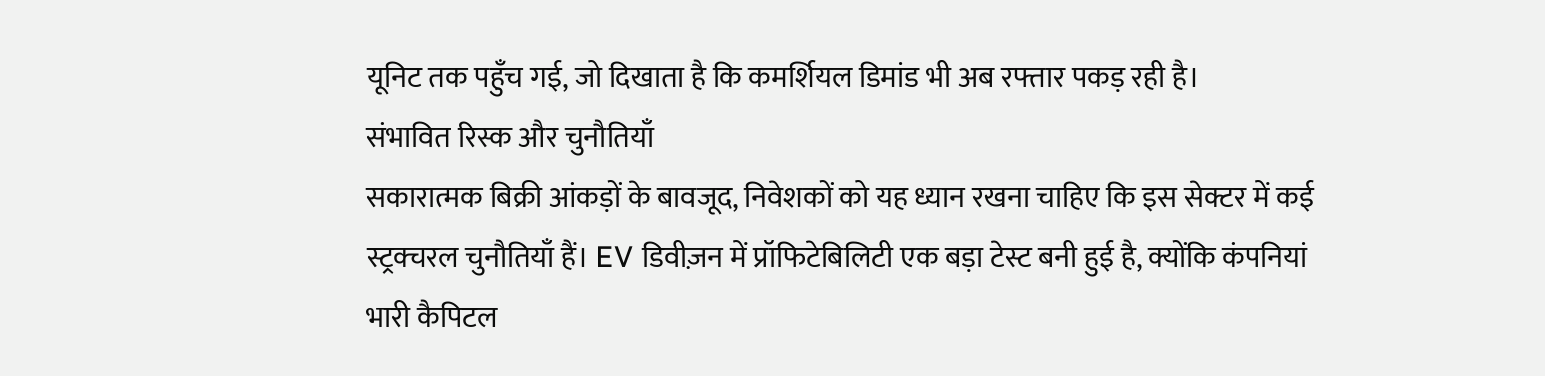यूनिट तक पहुँच गई, जो दिखाता है कि कमर्शियल डिमांड भी अब रफ्तार पकड़ रही है।
संभावित रिस्क और चुनौतियाँ
सकारात्मक बिक्री आंकड़ों के बावजूद, निवेशकों को यह ध्यान रखना चाहिए कि इस सेक्टर में कई स्ट्रक्चरल चुनौतियाँ हैं। EV डिवीज़न में प्रॉफिटेबिलिटी एक बड़ा टेस्ट बनी हुई है, क्योंकि कंपनियां भारी कैपिटल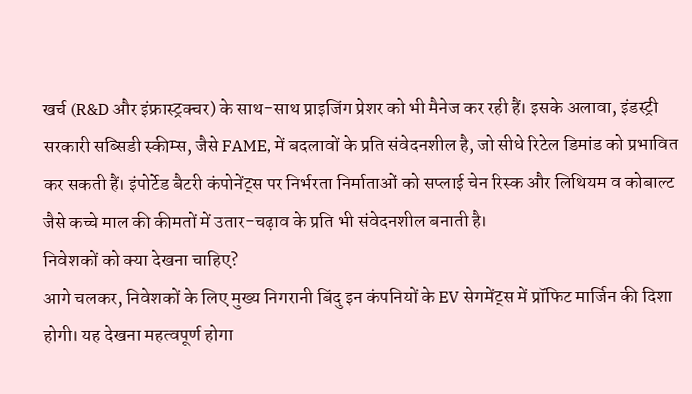खर्च (R&D और इंफ्रास्ट्रक्चर) के साथ-साथ प्राइजिंग प्रेशर को भी मैनेज कर रही हैं। इसके अलावा, इंडस्ट्री सरकारी सब्सिडी स्कीम्स, जैसे FAME, में बदलावों के प्रति संवेदनशील है, जो सीधे रिटेल डिमांड को प्रभावित कर सकती हैं। इंपोर्टेड बैटरी कंपोनेंट्स पर निर्भरता निर्माताओं को सप्लाई चेन रिस्क और लिथियम व कोबाल्ट जैसे कच्चे माल की कीमतों में उतार-चढ़ाव के प्रति भी संवेदनशील बनाती है।
निवेशकों को क्या देखना चाहिए?
आगे चलकर, निवेशकों के लिए मुख्य निगरानी बिंदु इन कंपनियों के EV सेगमेंट्स में प्रॉफिट मार्जिन की दिशा होगी। यह देखना महत्वपूर्ण होगा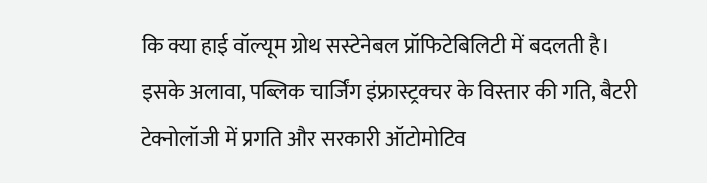कि क्या हाई वॉल्यूम ग्रोथ सस्टेनेबल प्रॉफिटेबिलिटी में बदलती है। इसके अलावा, पब्लिक चार्जिंग इंफ्रास्ट्रक्चर के विस्तार की गति, बैटरी टेक्नोलॉजी में प्रगति और सरकारी ऑटोमोटिव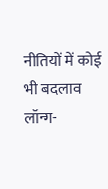नीतियों में कोई भी बदलाव लॉन्ग-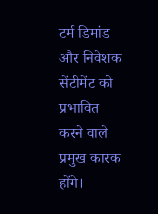टर्म डिमांड और निवेशक सेंटीमेंट को प्रभावित करने वाले प्रमुख कारक होंगे।